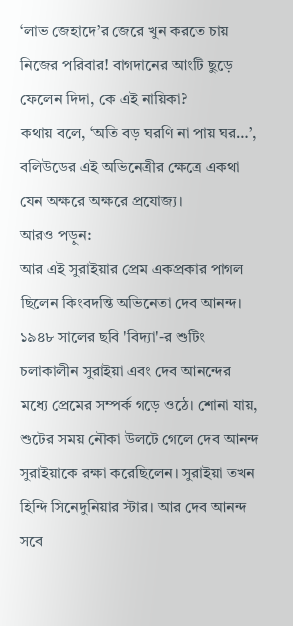‘লাভ জেহাদে’র জেরে খুন করতে চায় নিজের পরিবার! বাগদানের আংটি ছুড়ে ফেলেন দিদা, কে এই নায়িকা?
কথায় বলে, ‘অতি বড় ঘরণি না পায় ঘর…’, বলিউডের এই অভিনেত্রীর ক্ষেত্রে একথা যেন অক্ষরে অক্ষরে প্রযোজ্য।
আরও পড়ুন:
আর এই সুরাইয়ার প্রেম একপ্রকার পাগল ছিলেন কিংবদন্তি অভিনেতা দেব আনন্দ। ১৯৪৮ সালের ছবি 'বিদ্যা'-র শুটিং চলাকালীন সুরাইয়া এবং দেব আনন্দের মধ্যে প্রেমের সম্পর্ক গড়ে ওঠে। শোনা যায়, শুটের সময় নৌকা উলটে গেলে দেব আনন্দ সুরাইয়াকে রক্ষা করেছিলেন। সুরাইয়া তখন হিন্দি সিনেদুনিয়ার স্টার। আর দেব আনন্দ সবে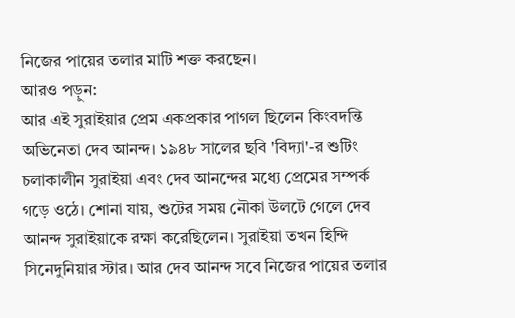নিজের পায়ের তলার মাটি শক্ত করছেন।
আরও পড়ুন:
আর এই সুরাইয়ার প্রেম একপ্রকার পাগল ছিলেন কিংবদন্তি অভিনেতা দেব আনন্দ। ১৯৪৮ সালের ছবি 'বিদ্যা'-র শুটিং চলাকালীন সুরাইয়া এবং দেব আনন্দের মধ্যে প্রেমের সম্পর্ক গড়ে ওঠে। শোনা যায়, শুটের সময় নৌকা উলটে গেলে দেব আনন্দ সুরাইয়াকে রক্ষা করেছিলেন। সুরাইয়া তখন হিন্দি সিনেদুনিয়ার স্টার। আর দেব আনন্দ সবে নিজের পায়ের তলার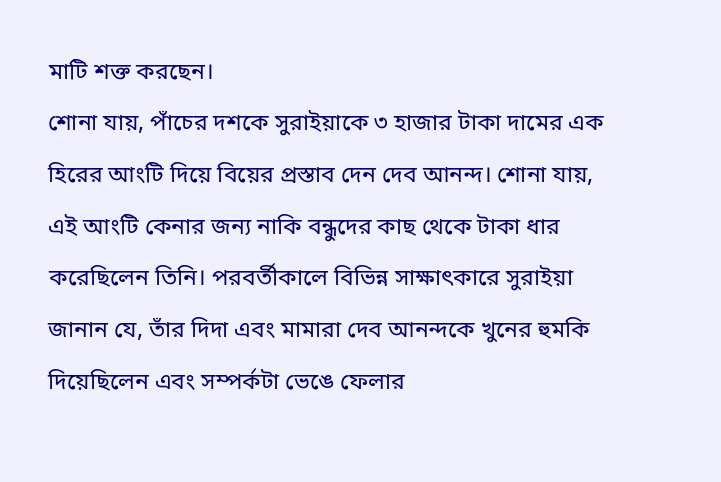মাটি শক্ত করছেন।
শোনা যায়, পাঁচের দশকে সুরাইয়াকে ৩ হাজার টাকা দামের এক হিরের আংটি দিয়ে বিয়ের প্রস্তাব দেন দেব আনন্দ। শোনা যায়, এই আংটি কেনার জন্য নাকি বন্ধুদের কাছ থেকে টাকা ধার করেছিলেন তিনি। পরবর্তীকালে বিভিন্ন সাক্ষাৎকারে সুরাইয়া জানান যে, তাঁর দিদা এবং মামারা দেব আনন্দকে খুনের হুমকি দিয়েছিলেন এবং সম্পর্কটা ভেঙে ফেলার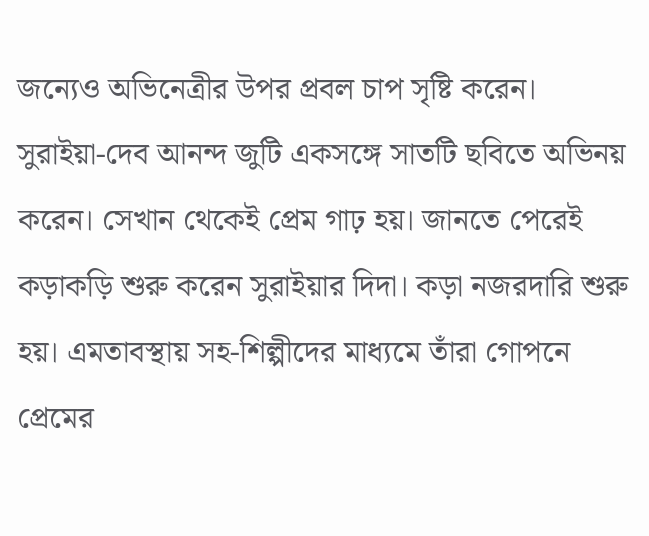জন্যেও অভিনেত্রীর উপর প্রবল চাপ সৃষ্টি করেন।
সুরাইয়া-দেব আনন্দ জুটি একসঙ্গে সাতটি ছবিতে অভিনয় করেন। সেখান থেকেই প্রেম গাঢ় হয়। জানতে পেরেই কড়াকড়ি শুরু করেন সুরাইয়ার দিদা। কড়া নজরদারি শুরু হয়। এমতাবস্থায় সহ-শিল্পীদের মাধ্যমে তাঁরা গোপনে প্রেমের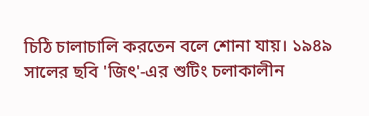চিঠি চালাচালি করতেন বলে শোনা যায়। ১৯৪৯ সালের ছবি 'জিৎ'-এর শুটিং চলাকালীন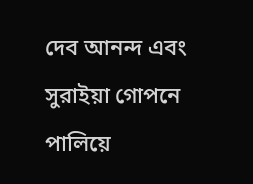দেব আনন্দ এবং সুরাইয়া গোপনে পালিয়ে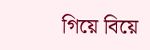গিয়ে বিয়ে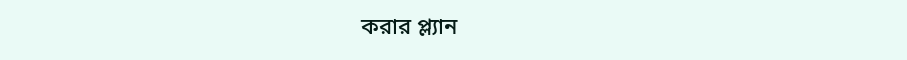করার প্ল্যান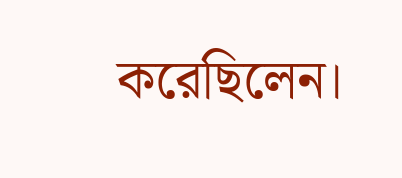করেছিলেন।